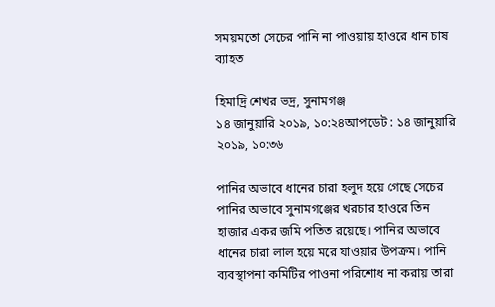সময়মতো সেচের পানি না পাওয়ায় হাওরে ধান চাষ ব্যাহত

হিমাদ্রি শেখর ভদ্র, সুনামগঞ্জ
১৪ জানুয়ারি ২০১৯, ১০:২৪আপডেট : ১৪ জানুয়ারি ২০১৯, ১০:৩৬

পানির অভাবে ধানের চারা হলুদ হয়ে গেছে সেচের পানির অভাবে সুনামগঞ্জের খরচার হাওরে তিন হাজার একর জমি পতিত রয়েছে। পানির অভাবে ধানের চারা লাল হয়ে মরে যাওয়ার উপক্রম। পানি ব্যবস্থাপনা কমিটির পাওনা পরিশোধ না করায় তারা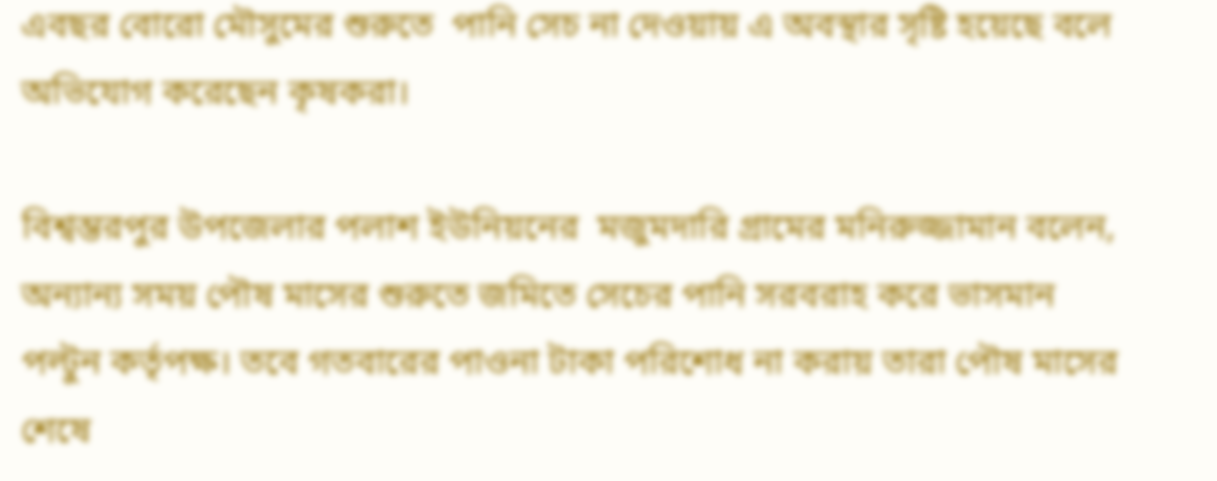এবছর বোরো মৌসুমের শুরুতে  পানি সেচ না দেওয়ায় এ অবস্থার সৃষ্টি হয়েছে বলে অভিযোগ করেছেন কৃষকরা।

বিশ্বম্ভরপুর উপজেলার পলাশ ইউনিয়নের  মজুমদারি গ্রামের মনিরুজ্জামান বলেন, অন্যান্য সময় পৌষ মাসের শুরুতে জমিতে সেচের পানি সরবরাহ করে ভাসমান পল্টুন কর্তৃপক্ষ। তবে গতবারের পাওনা টাকা পরিশোধ না করায় তারা পৌষ মাসের শেষে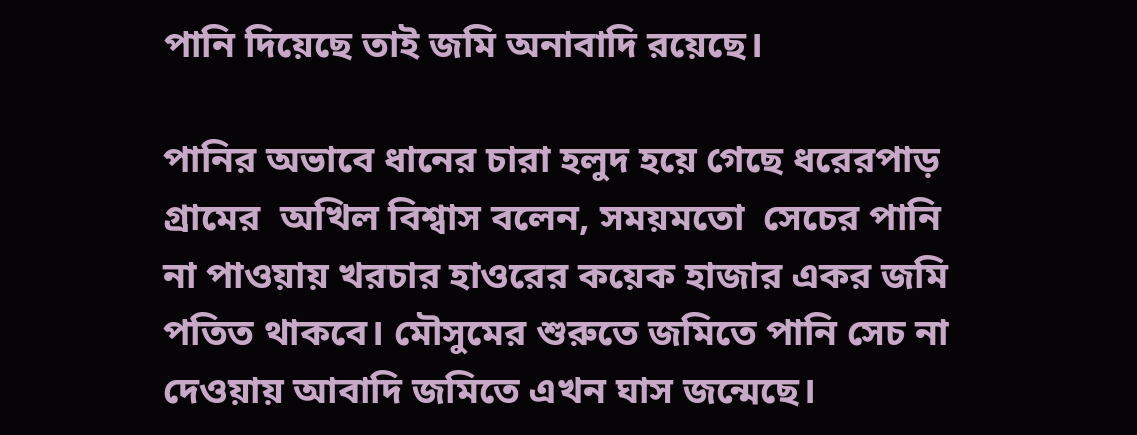পানি দিয়েছে তাই জমি অনাবাদি রয়েছে।

পানির অভাবে ধানের চারা হলুদ হয়ে গেছে ধরেরপাড় গ্রামের  অখিল বিশ্বাস বলেন, সময়মতো  সেচের পানি না পাওয়ায় খরচার হাওরের কয়েক হাজার একর জমি পতিত থাকবে। মৌসুমের শুরুতে জমিতে পানি সেচ না দেওয়ায় আবাদি জমিতে এখন ঘাস জন্মেছে।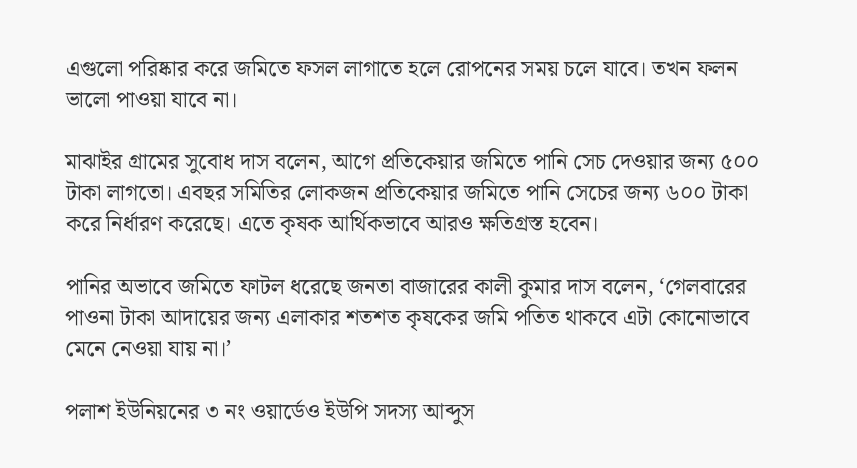এগুলো পরিষ্কার করে জমিতে ফসল লাগাতে হলে রোপনের সময় চলে যাবে। তখন ফলন ভালো পাওয়া যাবে না।

মাঝাইর গ্রামের সুবোধ দাস বলেন, আগে প্রতিকেয়ার জমিতে পানি সেচ দেওয়ার জন্য ৫০০ টাকা লাগতো। এবছর সমিতির লোকজন প্রতিকেয়ার জমিতে পানি সেচের জন্য ৬০০ টাকা করে নির্ধারণ করেছে। এতে কৃষক আর্থিকভাবে আরও ক্ষতিগ্রস্ত হবেন।

পানির অভাবে জমিতে ফাটল ধরেছে জনতা বাজারের কালী কুমার দাস বলেন, ‘গেলবারের পাওনা টাকা আদায়ের জন্য এলাকার শতশত কৃষকের জমি পতিত থাকবে এটা কোনোভাবে মেনে নেওয়া যায় না।’

পলাশ ইউনিয়নের ৩ নং ওয়ার্ডেও ইউপি সদস্য আব্দুস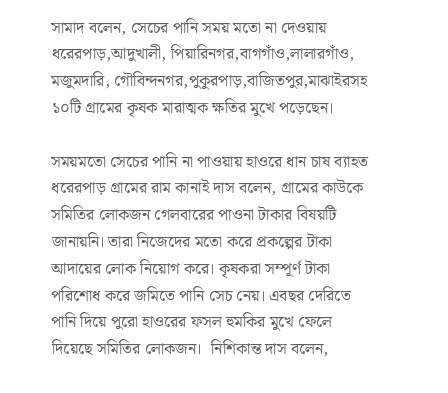সামাদ বলেন, সেচের পানি সময় মতো না দেওয়ায় ধরেরপাড়,আদুখালী, পিয়ারিনগর,বাগগাঁও,লালারগাঁও, মজুমদারি, গৌবিন্দনগর,পুকুরপাড়,বাজিতপুর,মাঝাইরসহ ১০টি গ্রামের কৃষক মারাত্মক ক্ষতির মুখে পড়েছেন।

সময়মতো সেচের পানি না পাওয়ায় হাওরে ধান চাষ ব্যাহত ধরেরপাড় গ্রামের রাম কানাই দাস বলেন, গ্রামের কাউকে সমিতির লোকজন গেলবারের পাওনা টাকার বিষয়টি জানায়নি। তারা নিজেদের মতো করে প্রকল্পের টাকা আদায়ের লোক নিয়োগ করে। কৃষকরা সম্পূর্ণ টাকা পরিশোধ করে জমিতে পানি সেচ নেয়। এবছর দেরিতে পানি দিয়ে পুরো হাওরের ফসল হুমকির মুখে ফেলে দিয়েছে সমিতির লোকজন।  নিশিকান্ত দাস বলেন,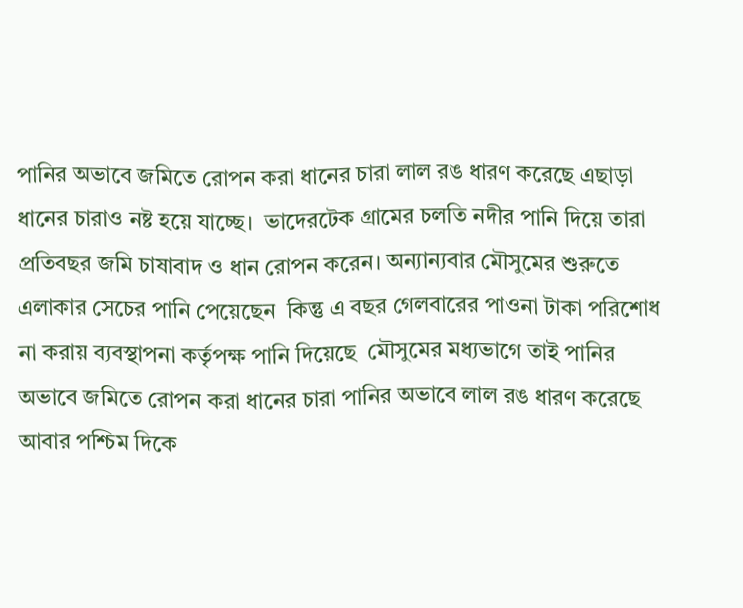পানির অভাবে জমিতে রোপন করা ধানের চারা লাল রঙ ধারণ করেছে এছাড়া ধানের চারাও নষ্ট হয়ে যাচ্ছে।  ভাদেরটেক গ্রামের চলতি নদীর পানি দিয়ে তারা প্রতিবছর জমি চাষাবাদ ও ধান রোপন করেন। অন্যান্যবার মৌসুমের শুরুতে এলাকার সেচের পানি পেয়েছেন  কিন্তু এ বছর গেলবারের পাওনা টাকা পরিশোধ  না করায় ব্যবস্থাপনা কর্তৃপক্ষ পানি দিয়েছে  মৌসুমের মধ্যভাগে তাই পানির অভাবে জমিতে রোপন করা ধানের চারা পানির অভাবে লাল রঙ ধারণ করেছে  আবার পশ্চিম দিকে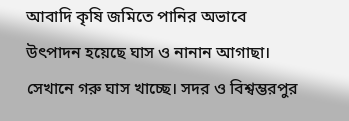আবাদি কৃষি জমিতে পানির অভাবে উৎপাদন হয়েছে ঘাস ও নানান আগাছা। সেখানে গরু ঘাস খাচ্ছে। সদর ও বিশ্বম্ভরপুর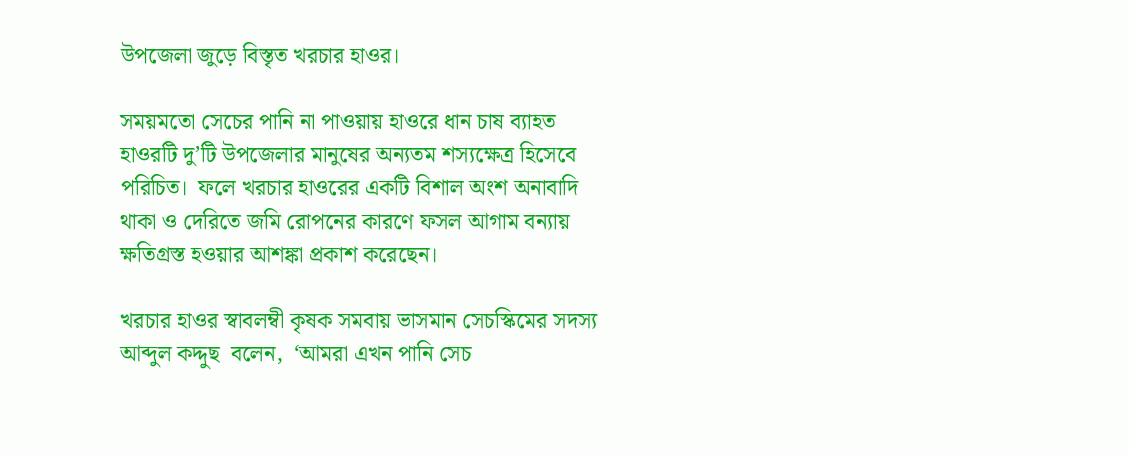উপজেলা জুড়ে বিস্তৃত খরচার হাওর।

সময়মতো সেচের পানি না পাওয়ায় হাওরে ধান চাষ ব্যাহত হাওরটি দু’টি উপজেলার মানুষের অন্যতম শস্যক্ষেত্র হিসেবে পরিচিত।  ফলে খরচার হাওরের একটি বিশাল অংশ অনাবাদি থাকা ও দেরিতে জমি রোপনের কারণে ফসল আগাম বন্যায় ক্ষতিগ্রস্ত হওয়ার আশঙ্কা প্রকাশ করেছেন।

খরচার হাওর স্বাবলম্বী কৃষক সমবায় ভাসমান সেচস্কিমের সদস্য আব্দুল কদ্দুছ  বলেন,  ‘আমরা এখন পানি সেচ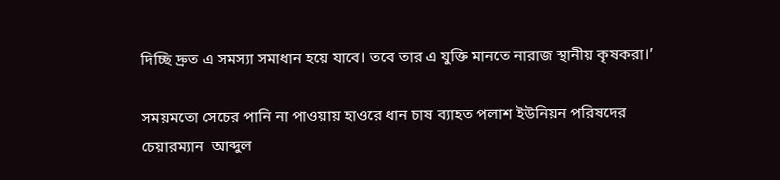দিচ্ছি দ্রুত এ সমস্যা সমাধান হয়ে যাবে। তবে তার এ যুক্তি মানতে নারাজ স্থানীয় কৃষকরা।’

সময়মতো সেচের পানি না পাওয়ায় হাওরে ধান চাষ ব্যাহত পলাশ ইউনিয়ন পরিষদের চেয়ারম্যান  আব্দুল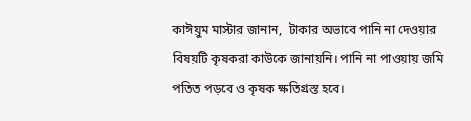কাঈয়ুম মাস্টার জানান,  টাকার অভাবে পানি না দেওয়ার বিষয়টি কৃষকরা কাউকে জানায়নি। পানি না পাওয়ায় জমি পতিত পড়বে ও কৃষক ক্ষতিগ্রস্ত হবে।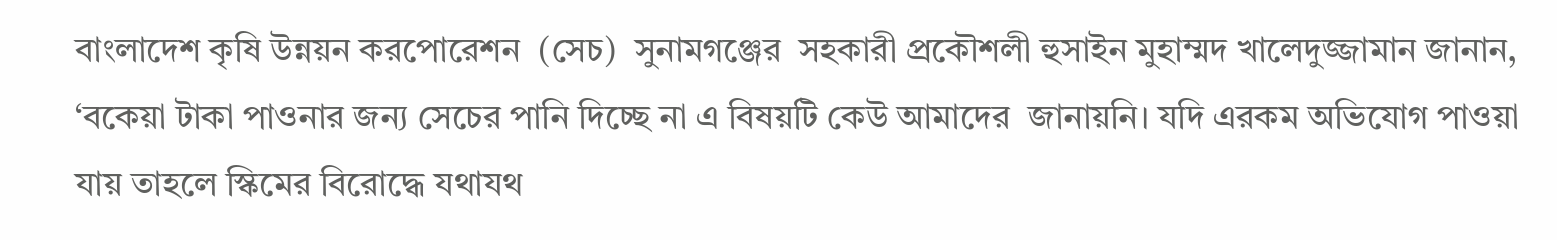বাংলাদেশ কৃষি উন্নয়ন করপোরেশন  (সেচ)  সুনামগঞ্জের  সহকারী প্রকৌশলী হুসাইন মুহাম্মদ খালেদুজ্জামান জানান, ‘বকেয়া টাকা পাওনার জন্য সেচের পানি দিচ্ছে না এ বিষয়টি কেউ আমাদের  জানায়নি। যদি এরকম অভিযোগ পাওয়া যায় তাহলে স্কিমের বিরোদ্ধে যথাযথ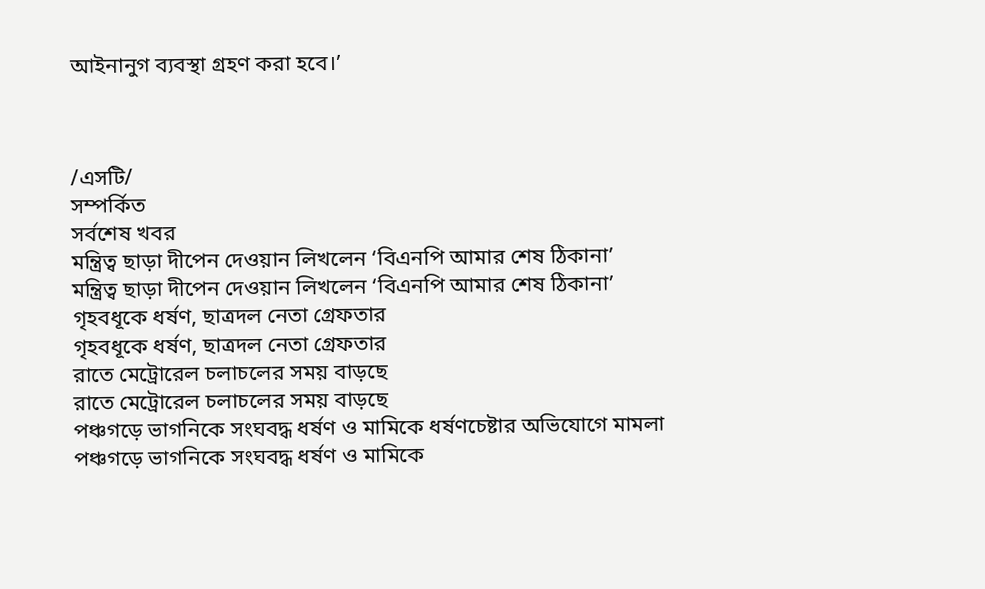আইনানুগ ব্যবস্থা গ্রহণ করা হবে।’



/এসটি/
সম্পর্কিত
সর্বশেষ খবর
মন্ত্রিত্ব ছাড়া দীপেন দেওয়ান লিখলেন ‘বিএনপি আমার শেষ ঠিকানা’
মন্ত্রিত্ব ছাড়া দীপেন দেওয়ান লিখলেন ‘বিএনপি আমার শেষ ঠিকানা’
গৃহবধূকে ধর্ষণ, ছাত্রদল নেতা গ্রেফতার
গৃহবধূকে ধর্ষণ, ছাত্রদল নেতা গ্রেফতার
রাতে মেট্রোরেল চলাচলের সময় বাড়ছে
রাতে মেট্রোরেল চলাচলের সময় বাড়ছে
পঞ্চগড়ে ভাগনিকে সংঘবদ্ধ ধর্ষণ ও মামিকে ধর্ষণচেষ্টার অভিযোগে মামলা
পঞ্চগড়ে ভাগনিকে সংঘবদ্ধ ধর্ষণ ও মামিকে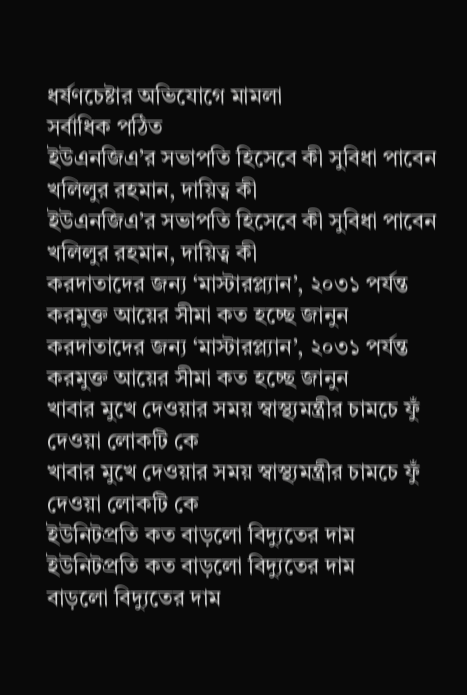ধর্ষণচেষ্টার অভিযোগে মামলা
সর্বাধিক পঠিত
ইউএনজিএ’র সভাপতি হিসেবে কী সুবিধা পাবেন খলিলুর রহমান, দায়িত্ব কী
ইউএনজিএ’র সভাপতি হিসেবে কী সুবিধা পাবেন খলিলুর রহমান, দায়িত্ব কী
করদাতাদের জন্য ‘মাস্টারপ্ল্যান’, ২০৩১ পর্যন্ত করমুক্ত আয়ের সীমা কত হচ্ছে জানুন
করদাতাদের জন্য ‘মাস্টারপ্ল্যান’, ২০৩১ পর্যন্ত করমুক্ত আয়ের সীমা কত হচ্ছে জানুন
খাবার মুখে দেওয়ার সময় স্বাস্থ্যমন্ত্রীর চামচে ফুঁ দেওয়া লোকটি কে
খাবার মুখে দেওয়ার সময় স্বাস্থ্যমন্ত্রীর চামচে ফুঁ দেওয়া লোকটি কে
ইউনিটপ্রতি কত বাড়লো বিদ্যুতের দাম
ইউনিটপ্রতি কত বাড়লো বিদ্যুতের দাম
বাড়লো বিদ্যুতের দাম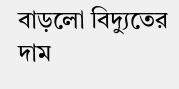বাড়লো বিদ্যুতের দাম